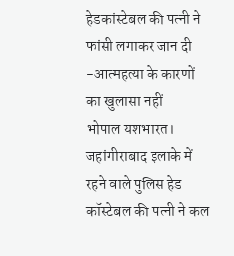हेडकांस्टेबल की पत्नी ने फांसी लगाकर जान दी
-आत्महत्या के कारणों का खुलासा नहीं
भोपाल यशभारत।
जहांगीराबाद इलाके में रहने वाले पुलिस हेड कॉस्टेबल की पत्नी ने कल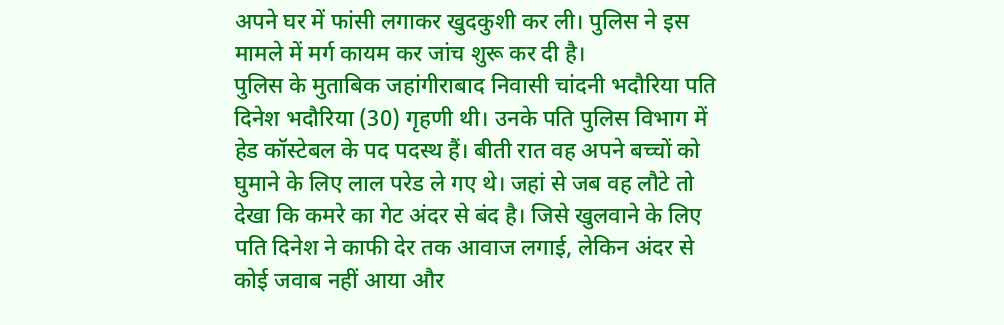अपने घर में फांसी लगाकर खुदकुशी कर ली। पुलिस ने इस मामले में मर्ग कायम कर जांच शुरू कर दी है।
पुलिस के मुताबिक जहांगीराबाद निवासी चांदनी भदौरिया पति दिनेश भदौरिया (30) गृहणी थी। उनके पति पुलिस विभाग में हेड कॉस्टेबल के पद पदस्थ हैं। बीती रात वह अपने बच्चों को घुमाने के लिए लाल परेड ले गए थे। जहां से जब वह लौटे तो देखा कि कमरे का गेट अंदर से बंद है। जिसे खुलवाने के लिए पति दिनेश ने काफी देर तक आवाज लगाई, लेकिन अंदर से कोई जवाब नहीं आया और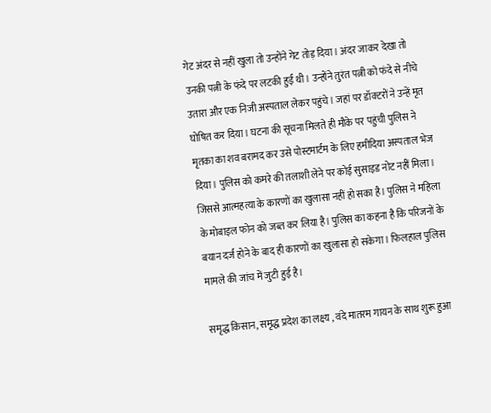गेट अंदर से नहीं खुला तो उन्होंने गेट तोड़ दिया। अंदर जाकर देखा तो उनकी पत्नी के फंदे पर लटकी हुईं थी। उन्होंने तुरंत पत्नी को फंदे से नीचे उतारा और एक निजी अस्पताल लेकर पहुंचे। जहां पर डॉक्टरों ने उन्हें मृत घोषित कर दिया। घटना की सूचना मिलते ही मौके पर पहुंची पुलिस ने मृतका का शव बरामद कर उसे पोस्टमार्टम के लिए हमीदिया अस्पताल भेज दिया। पुलिस को कमरे की तलाशी लेने पर कोई सुसाइड नोट नहीं मिला। जिससे आत्महत्या के कारणों का खुलासा नहीं हो सका है। पुलिस ने महिला के मोबाइल फोन को जब्त कर लिया है। पुलिस का कहना है कि परिजनों के बयान दर्ज होने के बाद ही कारणों का खुलासा हो सकेगा। फिलहाल पुलिस मामले की जांच में जुटी हुई है।

समृद्ध किसान, समृद्ध प्रदेश का लक्ष्य , वंदे मातरम गायन के साथ शुरू हुआ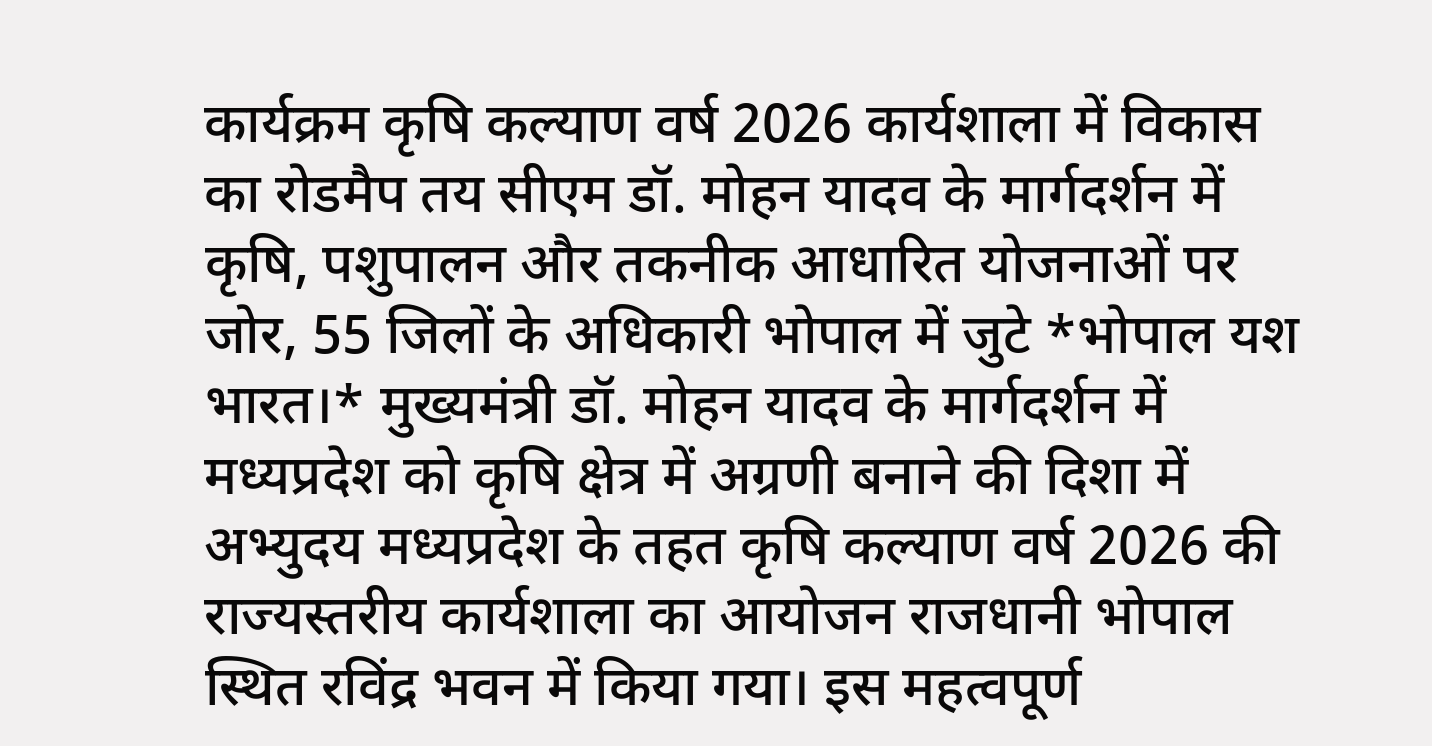कार्यक्रम कृषि कल्याण वर्ष 2026 कार्यशाला में विकास का रोडमैप तय सीएम डॉ. मोहन यादव के मार्गदर्शन में कृषि, पशुपालन और तकनीक आधारित योजनाओं पर जोर, 55 जिलों के अधिकारी भोपाल में जुटे *भोपाल यश भारत।* मुख्यमंत्री डॉ. मोहन यादव के मार्गदर्शन में मध्यप्रदेश को कृषि क्षेत्र में अग्रणी बनाने की दिशा में अभ्युदय मध्यप्रदेश के तहत कृषि कल्याण वर्ष 2026 की राज्यस्तरीय कार्यशाला का आयोजन राजधानी भोपाल स्थित रविंद्र भवन में किया गया। इस महत्वपूर्ण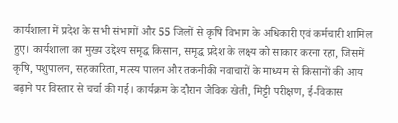कार्यशाला में प्रदेश के सभी संभागों और 55 जिलों से कृषि विभाग के अधिकारी एवं कर्मचारी शामिल हुए। कार्यशाला का मुख्य उद्देश्य समृद्ध किसान, समृद्ध प्रदेश के लक्ष्य को साकार करना रहा, जिसमें कृषि, पशुपालन, सहकारिता, मत्स्य पालन और तकनीकी नवाचारों के माध्यम से किसानों की आय बढ़ाने पर विस्तार से चर्चा की गई। कार्यक्रम के दौरान जैविक खेती, मिट्टी परीक्षण, ई-विकास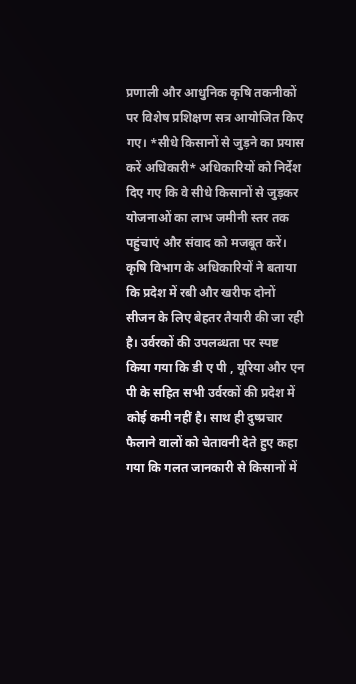प्रणाली और आधुनिक कृषि तकनीकों पर विशेष प्रशिक्षण सत्र आयोजित किए गए। *सीधे किसानों से जुड़ने का प्रयास करें अधिकारी* अधिकारियों को निर्देश दिए गए कि वे सीधे किसानों से जुड़कर योजनाओं का लाभ जमीनी स्तर तक पहुंचाएं और संवाद को मजबूत करें। कृषि विभाग के अधिकारियों ने बताया कि प्रदेश में रबी और खरीफ दोनों सीजन के लिए बेहतर तैयारी की जा रही है। उर्वरकों की उपलब्धता पर स्पष्ट किया गया कि डी ए पी , यूरिया और एन पी के सहित सभी उर्वरकों की प्रदेश में कोई कमी नहीं है। साथ ही दुष्प्रचार फैलाने वालों को चेतावनी देते हुए कहा गया कि गलत जानकारी से किसानों में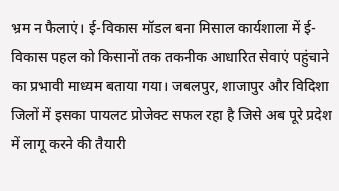भ्रम न फैलाएं। ई-विकास मॉडल बना मिसाल कार्यशाला में ई-विकास पहल को किसानों तक तकनीक आधारित सेवाएं पहुंचाने का प्रभावी माध्यम बताया गया। जबलपुर, शाजापुर और विदिशा जिलों में इसका पायलट प्रोजेक्ट सफल रहा है जिसे अब पूरे प्रदेश में लागू करने की तैयारी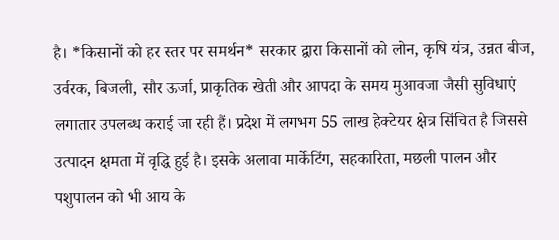है। *किसानों को हर स्तर पर समर्थन* सरकार द्वारा किसानों को लोन, कृषि यंत्र, उन्नत बीज, उर्वरक, बिजली, सौर ऊर्जा, प्राकृतिक खेती और आपदा के समय मुआवजा जैसी सुविधाएं लगातार उपलब्ध कराई जा रही हैं। प्रदेश में लगभग 55 लाख हेक्टेयर क्षेत्र सिंचित है जिससे उत्पादन क्षमता में वृद्धि हुई है। इसके अलावा मार्केटिंग, सहकारिता, मछली पालन और पशुपालन को भी आय के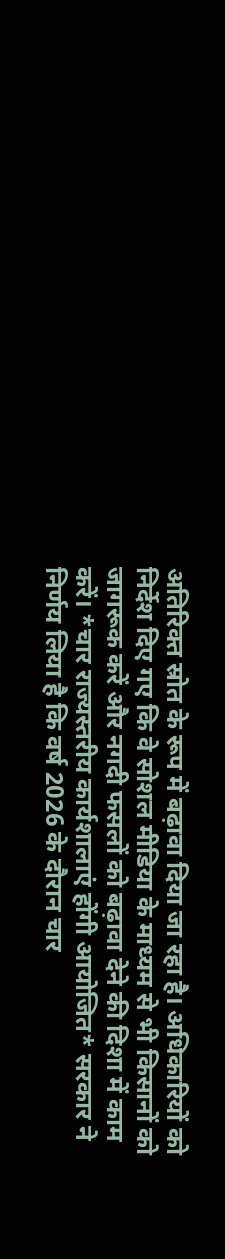अतिरिक्त स्रोत के रूप में बढ़ावा दिया जा रहा है। अधिकारियों को निर्देश दिए गए कि वे सोशल मीडिया के माध्यम से भी किसानों को जागरूक करें और नगदी फसलों को बढ़ावा देने की दिशा में काम करें। *चार राज्यस्तरीय कार्यशालाएं होंगी आयोजित* सरकार ने निर्णय लिया है कि वर्ष 2026 के दौरान चार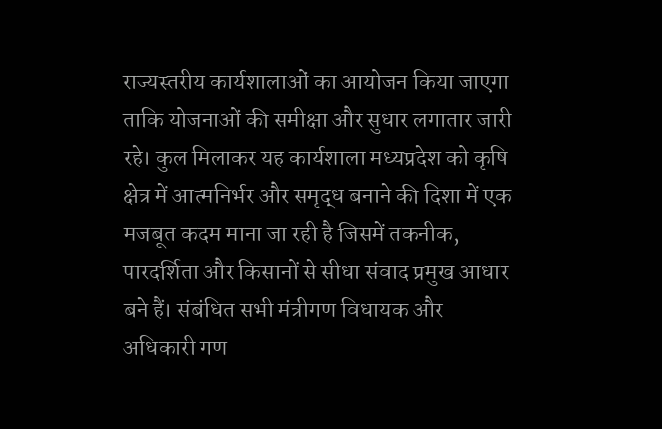राज्यस्तरीय कार्यशालाओं का आयोजन किया जाएगा ताकि योजनाओं की समीक्षा और सुधार लगातार जारी रहे। कुल मिलाकर यह कार्यशाला मध्यप्रदेश को कृषि क्षेत्र में आत्मनिर्भर और समृद्ध बनाने की दिशा में एक मजबूत कदम माना जा रही है जिसमें तकनीक, पारदर्शिता और किसानों से सीधा संवाद प्रमुख आधार बने हैं। संबंधित सभी मंत्रीगण विधायक और अधिकारी गण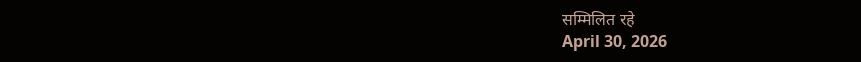सम्मिलित रहे
April 30, 2026